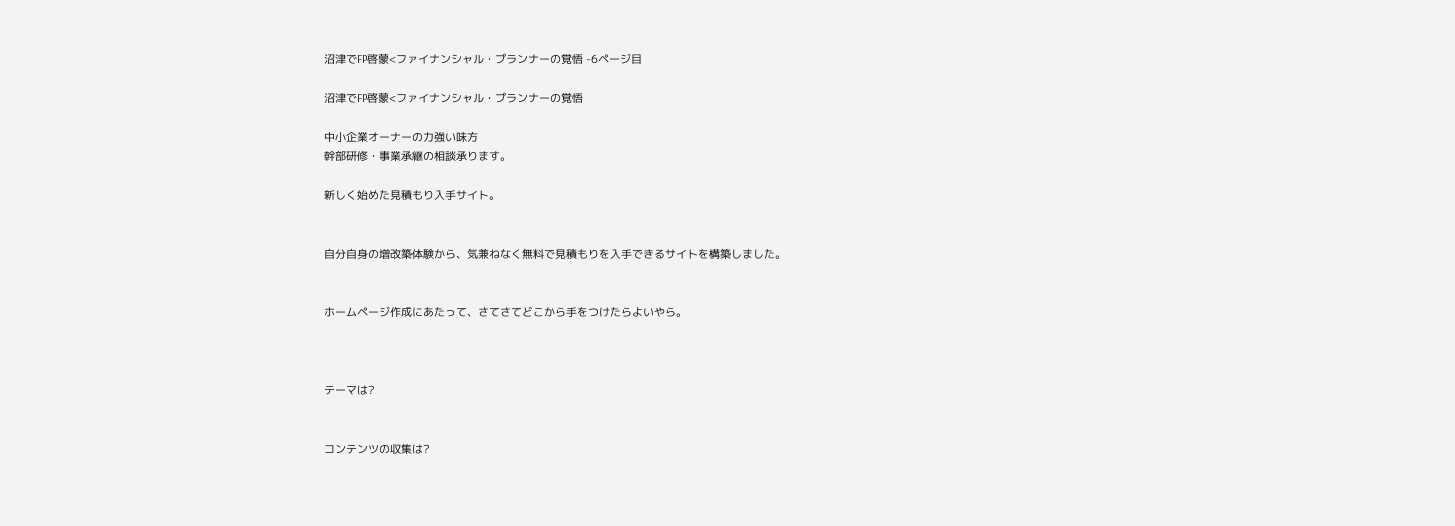沼津でFP啓蒙<ファイナンシャル・プランナーの覚悟 -6ページ目

沼津でFP啓蒙<ファイナンシャル・プランナーの覚悟

中小企業オーナーの力強い味方
幹部研修・事業承継の相談承ります。

新しく始めた見積もり入手サイト。


自分自身の増改築体験から、気兼ねなく無料で見積もりを入手できるサイトを構築しました。


ホームページ作成にあたって、さてさてどこから手をつけたらよいやら。



テーマは?


コンテンツの収集は?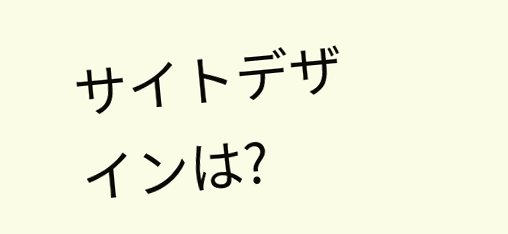サイトデザインは?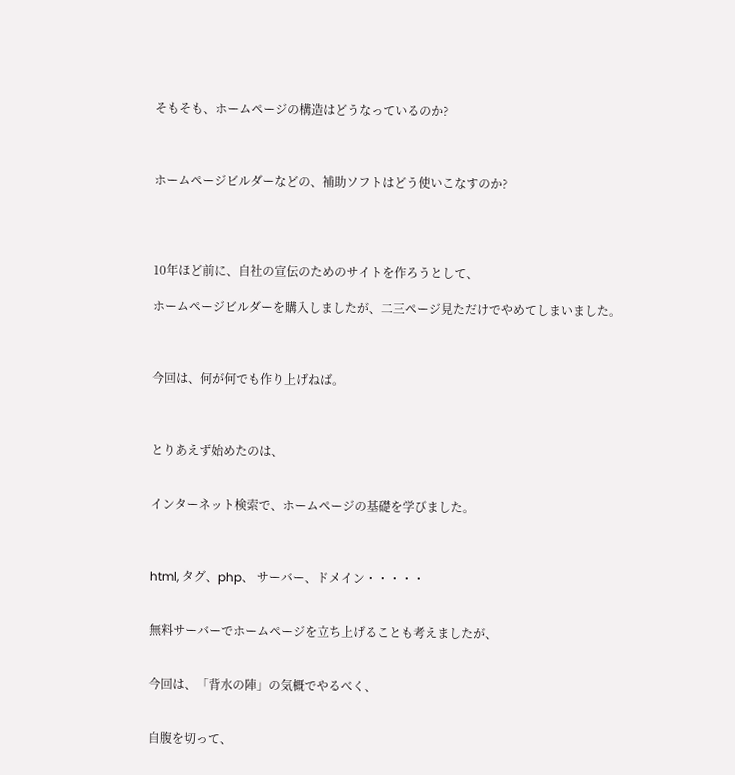そもそも、ホームページの構造はどうなっているのか?



ホームページビルダーなどの、補助ソフトはどう使いこなすのか?




10年ほど前に、自社の宣伝のためのサイトを作ろうとして、

ホームページビルダーを購入しましたが、二三ページ見ただけでやめてしまいました。



今回は、何が何でも作り上げねば。



とりあえず始めたのは、


インターネット検索で、ホームページの基礎を学びました。



html, タグ、php、 サーバー、ドメイン・・・・・


無料サーバーでホームページを立ち上げることも考えましたが、


今回は、「背水の陣」の気概でやるべく、


自腹を切って、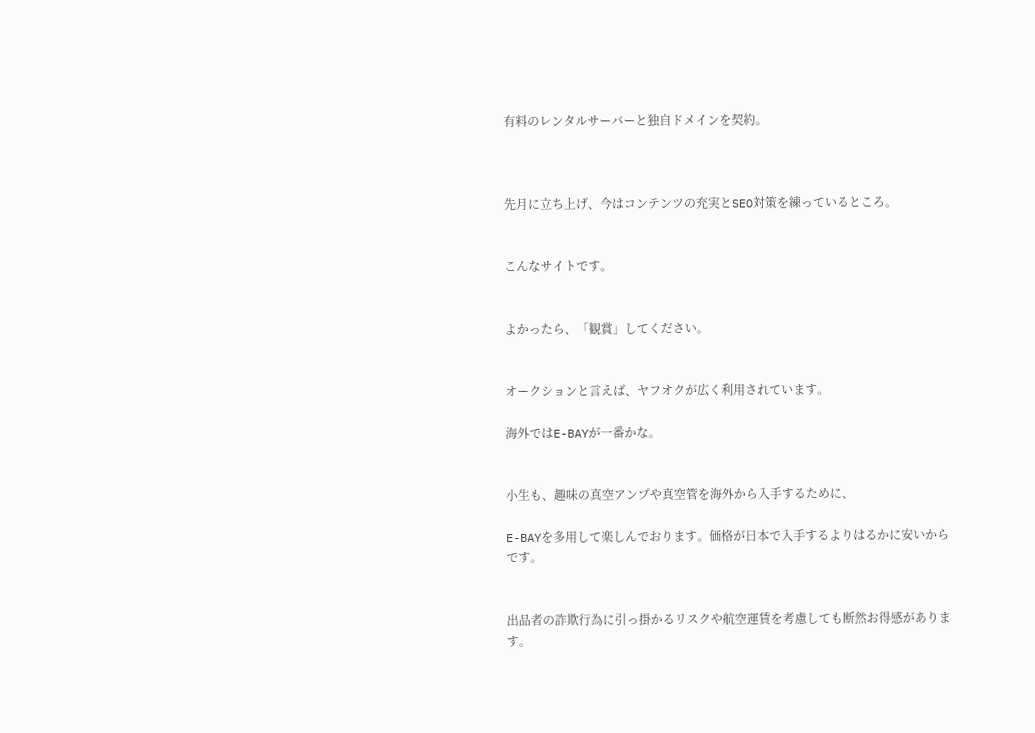有料のレンタルサーバーと独自ドメインを契約。



先月に立ち上げ、今はコンテンツの充実とSEO対策を練っているところ。


こんなサイトです。


よかったら、「観賞」してください。


オークションと言えば、ヤフオクが広く利用されています。

海外ではE-BAYが一番かな。


小生も、趣味の真空アンプや真空管を海外から入手するために、

E-BAYを多用して楽しんでおります。価格が日本で入手するよりはるかに安いからです。


出品者の詐欺行為に引っ掛かるリスクや航空運賃を考慮しても断然お得感があります。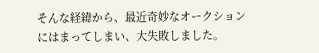そんな経緯から、最近奇妙なオークションにはまってしまい、大失敗しました。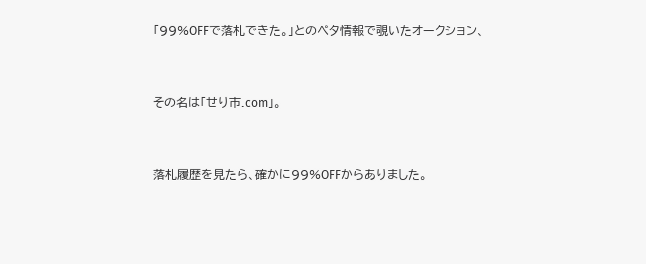「99%OFFで落札できた。」とのぺタ情報で覗いたオークション、


その名は「せり市.com」。


落札履歴を見たら、確かに99%OFFからありました。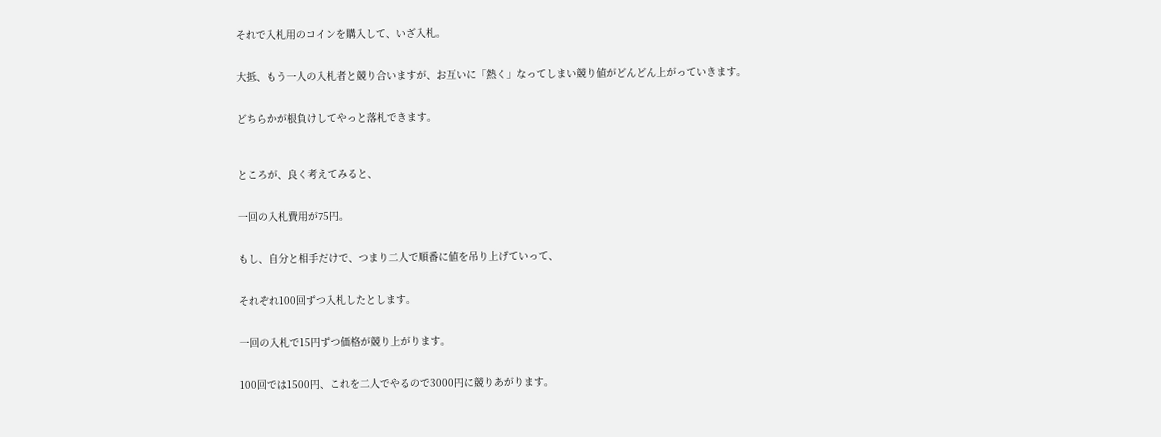それで入札用のコインを購入して、いざ入札。


大抵、もう一人の入札者と競り合いますが、お互いに「熱く」なってしまい競り値がどんどん上がっていきます。


どちらかが根負けしてやっと落札できます。



ところが、良く考えてみると、


一回の入札費用が75円。


もし、自分と相手だけで、つまり二人で順番に値を吊り上げていって、


それぞれ100回ずつ入札したとします。


一回の入札で15円ずつ価格が競り上がります。


100回では1500円、これを二人でやるので3000円に競りあがります。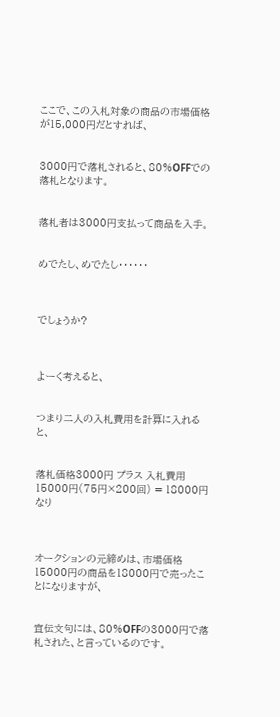ここで、この入札対象の商品の市場価格が15,000円だとすれば、


3000円で落札されると、80%OFFでの落札となります。


落札者は3000円支払って商品を入手。


めでたし、めでたし・・・・・・



でしょうか?



よーく考えると、


つまり二人の入札費用を計算に入れると、


落札価格3000円 プラス 入札費用15000円(75円×200回) = 18000円なり



オークションの元締めは、市場価格15000円の商品を18000円で売ったことになりますが、


宣伝文句には、80%OFFの3000円で落札された、と言っているのです。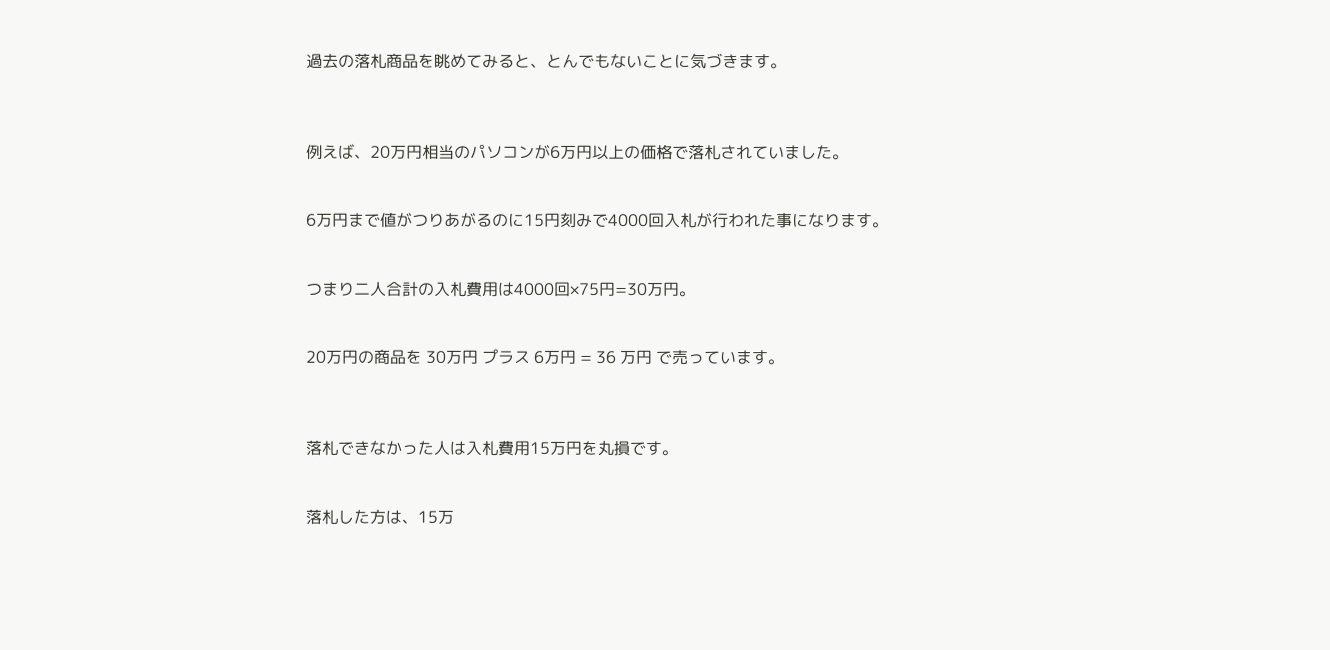過去の落札商品を眺めてみると、とんでもないことに気づきます。



例えば、20万円相当のパソコンが6万円以上の価格で落札されていました。


6万円まで値がつりあがるのに15円刻みで4000回入札が行われた事になります。


つまり二人合計の入札費用は4000回×75円=30万円。


20万円の商品を 30万円 プラス 6万円 = 36 万円 で売っています。



落札できなかった人は入札費用15万円を丸損です。


落札した方は、15万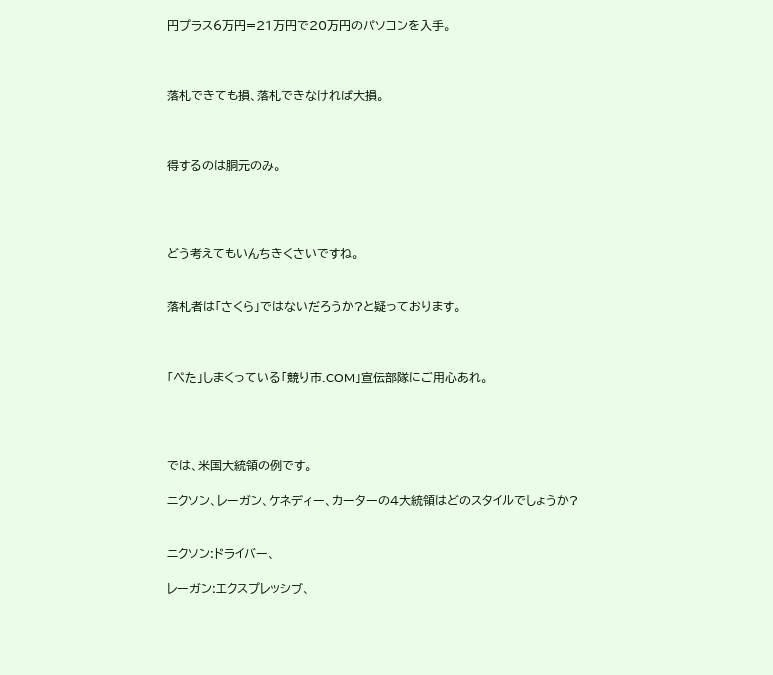円プラス6万円=21万円で20万円のパソコンを入手。



落札できても損、落札できなければ大損。



得するのは胴元のみ。




どう考えてもいんちきくさいですね。


落札者は「さくら」ではないだろうか?と疑っております。



「ぺた」しまくっている「競り市.COM」宣伝部隊にご用心あれ。




では、米国大統領の例です。

ニクソン、レーガン、ケネディー、カーターの4大統領はどのスタイルでしょうか?


ニクソン:ドライバー、

レーガン:エクスプレッシブ、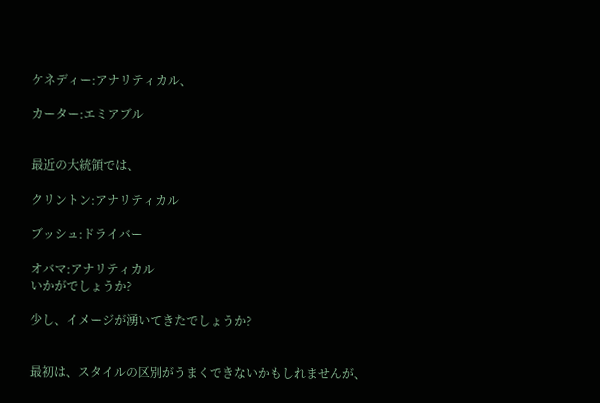ケネディー:アナリティカル、

カーター:エミアブル


最近の大統領では、

クリントン:アナリティカル

ブッシュ:ドライバー

オバマ:アナリティカル
いかがでしょうか?

少し、イメージが湧いてきたでしょうか?


最初は、スタイルの区別がうまくできないかもしれませんが、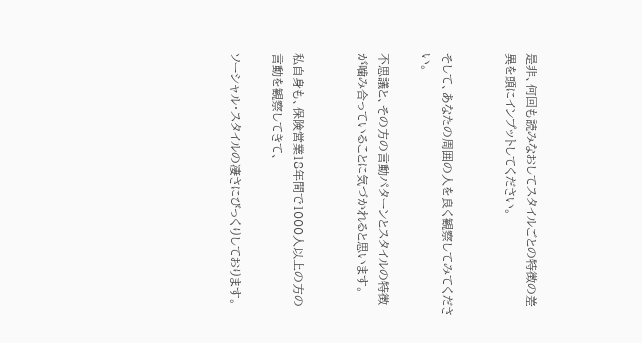是非、何回も読みなおしてスタイルごとの特徴の差異を頭にインプットしてください。


そして、あなたの周囲の人を良く観察してみてください。

不思議と、その方の言動パターンとスタイルの特徴が噛み合っていることに気づかれると思います。


私自身も、保険営業18年間で1000人以上の方の言動を観察してきて、

ソーシャル・スタイルの凄さにびっくりしております。